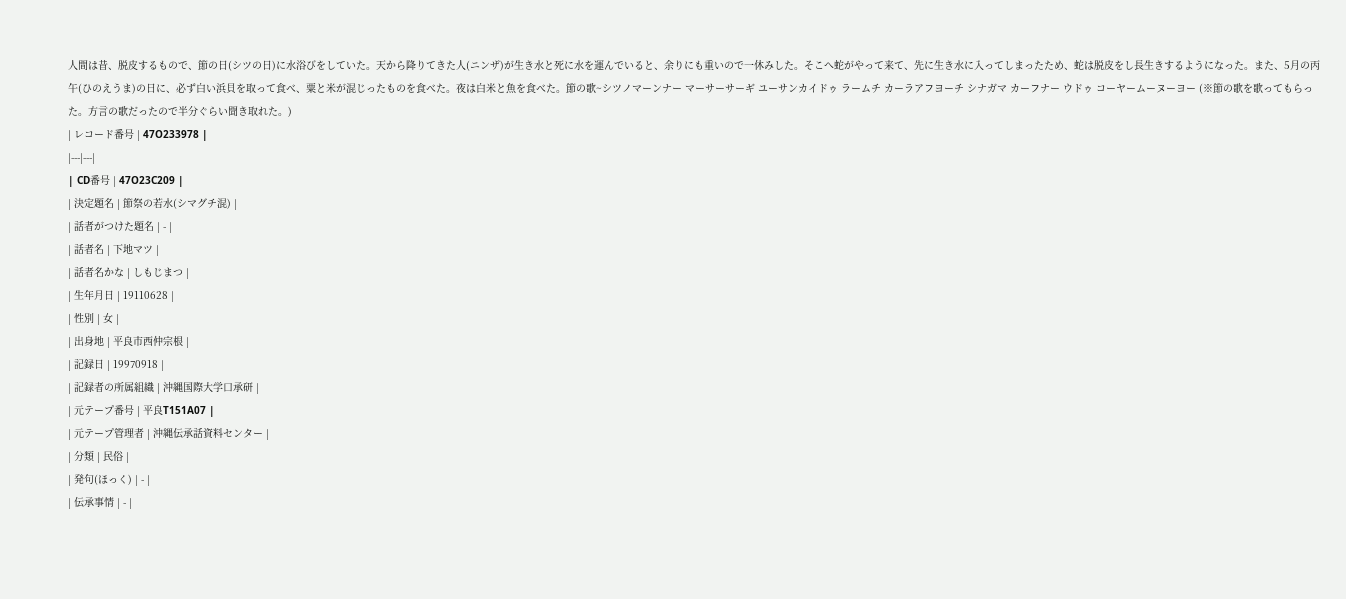人間は昔、脱皮するもので、節の日(シツの日)に水浴びをしていた。天から降りてきた人(ニンザ)が生き水と死に水を運んでいると、余りにも重いので一休みした。そこへ蛇がやって来て、先に生き水に入ってしまったため、蛇は脱皮をし長生きするようになった。また、5月の丙午(ひのえうま)の日に、必ず白い浜貝を取って食べ、粟と米が混じったものを食べた。夜は白米と魚を食べた。節の歌~シツノマーンナー マーサーサーギ ユーサンカイドゥ ラームチ カーラアフヨーチ シナガマ カーフナー ウドゥ コーヤームーヌーヨー (※節の歌を歌ってもらった。方言の歌だったので半分ぐらい聞き取れた。)
| レコード番号 | 47O233978 |
|---|---|
| CD番号 | 47O23C209 |
| 決定題名 | 節祭の若水(シマグチ混) |
| 話者がつけた題名 | - |
| 話者名 | 下地マツ |
| 話者名かな | しもじまつ |
| 生年月日 | 19110628 |
| 性別 | 女 |
| 出身地 | 平良市西仲宗根 |
| 記録日 | 19970918 |
| 記録者の所属組織 | 沖縄国際大学口承研 |
| 元テープ番号 | 平良T151A07 |
| 元テープ管理者 | 沖縄伝承話資料センター |
| 分類 | 民俗 |
| 発句(ほっく) | - |
| 伝承事情 | - |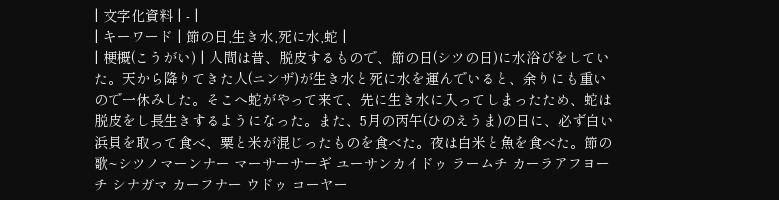| 文字化資料 | - |
| キーワード | 節の日,生き水,死に水,蛇 |
| 梗概(こうがい) | 人間は昔、脱皮するもので、節の日(シツの日)に水浴びをしていた。天から降りてきた人(ニンザ)が生き水と死に水を運んでいると、余りにも重いので一休みした。そこへ蛇がやって来て、先に生き水に入ってしまったため、蛇は脱皮をし長生きするようになった。また、5月の丙午(ひのえうま)の日に、必ず白い浜貝を取って食べ、粟と米が混じったものを食べた。夜は白米と魚を食べた。節の歌~シツノマーンナー マーサーサーギ ユーサンカイドゥ ラームチ カーラアフヨーチ シナガマ カーフナー ウドゥ コーヤー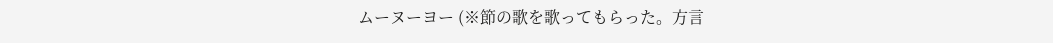ムーヌーヨー (※節の歌を歌ってもらった。方言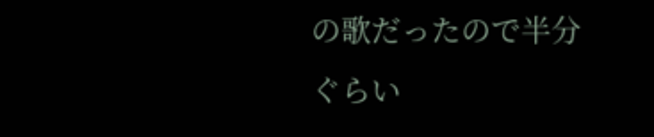の歌だったので半分ぐらい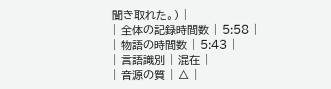聞き取れた。) |
| 全体の記録時間数 | 5:58 |
| 物語の時間数 | 5:43 |
| 言語識別 | 混在 |
| 音源の質 | △ |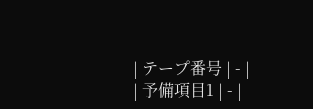| テープ番号 | - |
| 予備項目1 | - |